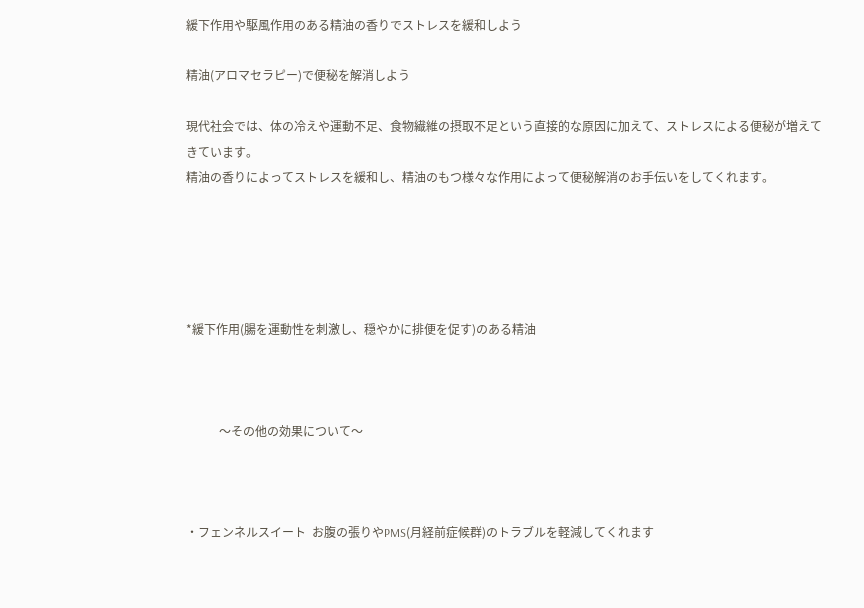緩下作用や駆風作用のある精油の香りでストレスを緩和しよう

精油(アロマセラピー)で便秘を解消しよう

現代社会では、体の冷えや運動不足、食物繊維の摂取不足という直接的な原因に加えて、ストレスによる便秘が増えてきています。
精油の香りによってストレスを緩和し、精油のもつ様々な作用によって便秘解消のお手伝いをしてくれます。





*緩下作用(腸を運動性を刺激し、穏やかに排便を促す)のある精油



           〜その他の効果について〜



・フェンネルスイート  お腹の張りやPMS(月経前症候群)のトラブルを軽減してくれます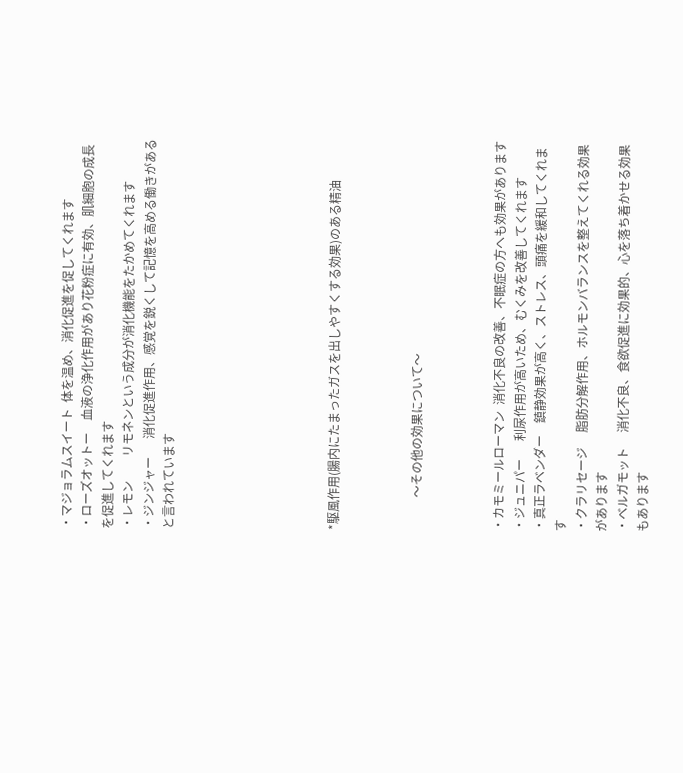・マジョラムスイート  体を温め、消化促進を促してくれます
・ローズオットー    血液の浄化作用があり花粉症に有効、肌細胞の成長を促進してくれます
・レモン        リモネンという成分が消化機能をたかめてくれます
・ジンジャー      消化促進作用、感覚を鋭くして記憶を高める働きがあると言われています







*駆風作用(腸内にたまったガスを出しやすくする効果)のある精油



           〜その他の効果について〜



・カモミールローマン  消化不良の改善、不眠症の方へも効果があります
・ジュニパー      利尿作用が高いため、むくみを改善してくれます
・真正ラベンダー    鎮静効果が高く、ストレス、頭痛を緩和してくれます
・クラリセージ     脂肪分解作用、ホルモンバランスを整えてくれる効果があります
・ベルガモット     消化不良、食欲促進に効果的、心を落ち着かせる効果もあります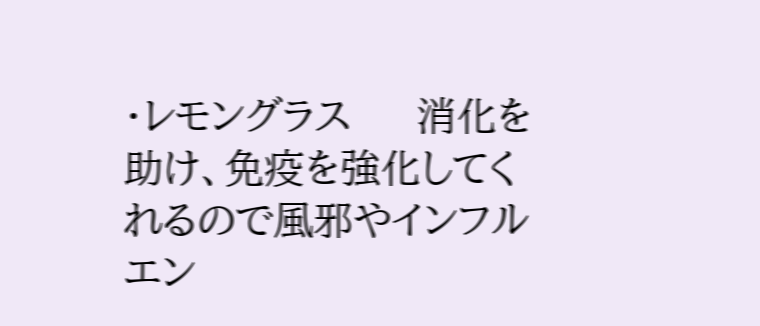・レモングラス     消化を助け、免疫を強化してくれるので風邪やインフルエン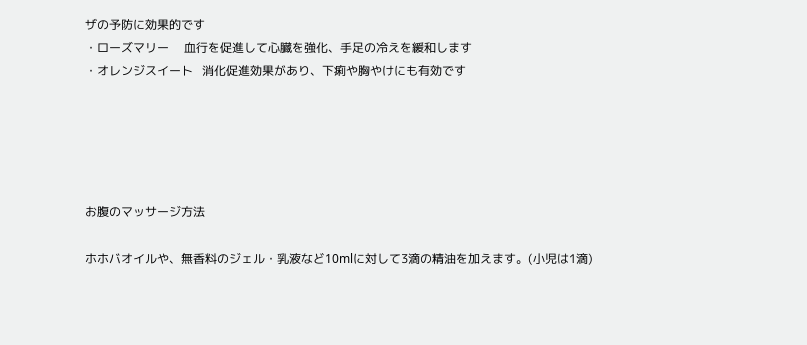ザの予防に効果的です
・ローズマリー     血行を促進して心臓を強化、手足の冷えを緩和します
・オレンジスイート   消化促進効果があり、下痢や胸やけにも有効です





お腹のマッサージ方法

ホホバオイルや、無香料のジェル・乳液など10mlに対して3滴の精油を加えます。(小児は1滴)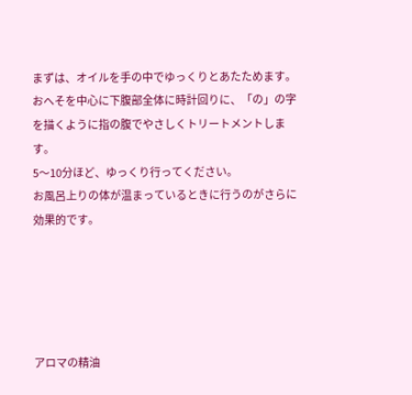まずは、オイルを手の中でゆっくりとあたためます。
おへそを中心に下腹部全体に時計回りに、「の」の字を描くように指の腹でやさしくトリートメントします。
5〜10分ほど、ゆっくり行ってください。
お風呂上りの体が温まっているときに行うのがさらに効果的です。





アロマの精油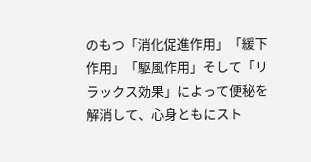のもつ「消化促進作用」「緩下作用」「駆風作用」そして「リラックス効果」によって便秘を解消して、心身ともにスト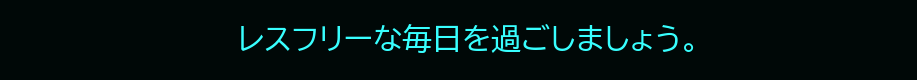レスフリーな毎日を過ごしましょう。